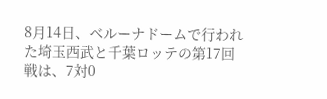8月14日、ベルーナドームで行われた埼玉西武と千葉ロッテの第17回戦は、7対0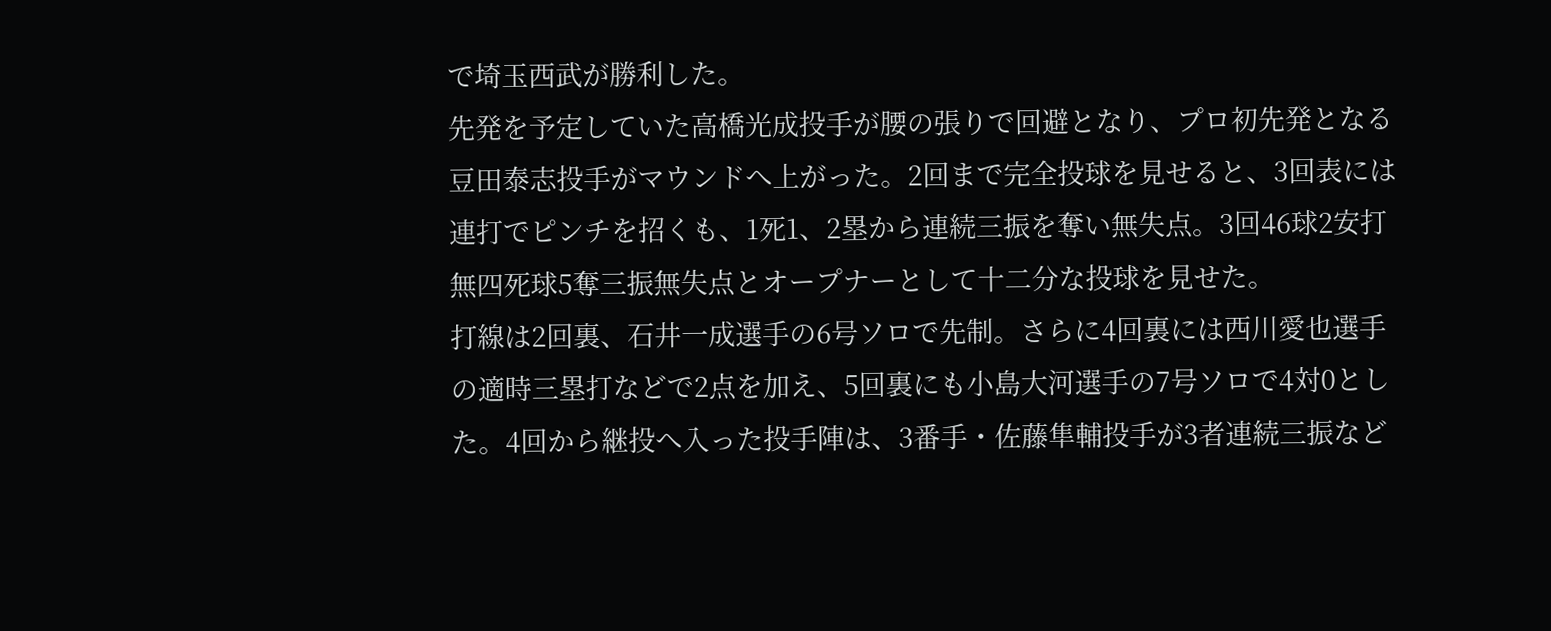で埼玉西武が勝利した。
先発を予定していた高橋光成投手が腰の張りで回避となり、プロ初先発となる豆田泰志投手がマウンドへ上がった。2回まで完全投球を見せると、3回表には連打でピンチを招くも、1死1、2塁から連続三振を奪い無失点。3回46球2安打無四死球5奪三振無失点とオープナーとして十二分な投球を見せた。
打線は2回裏、石井一成選手の6号ソロで先制。さらに4回裏には西川愛也選手の適時三塁打などで2点を加え、5回裏にも小島大河選手の7号ソロで4対0とした。4回から継投へ入った投手陣は、3番手・佐藤隼輔投手が3者連続三振など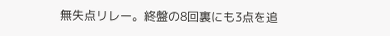無失点リレー。終盤の8回裏にも3点を追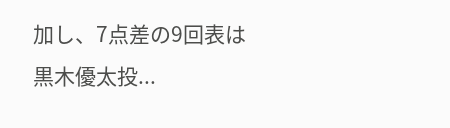加し、7点差の9回表は黒木優太投...